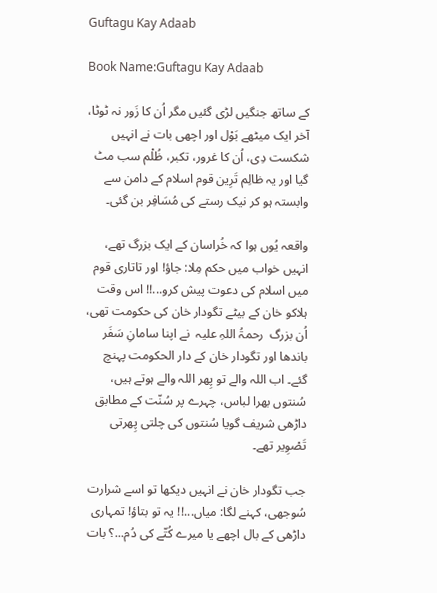Guftagu Kay Adaab

Book Name:Guftagu Kay Adaab

کے ساتھ جنگیں لڑی گئیں مگر اُن کا زَور نہ ٹوٹا، آخر ایک میٹھے بَوْل اور اچھی بات نے انہیں شکست دِی، اُن کا غرور، تکبر، ظُلْم سب مٹ گیا اور یہ ظالِم تَرِین قوم اسلام کے دامن سے وابستہ ہو کر نیک رستے کی مُسَافِر بن گئی۔

واقعہ یُوں ہوا کہ خُراسان کے ایک بزرگ تھے، انہیں خواب میں حکم مِلا: جاؤ! اور تاتاری قوم میں اسلام کی دعوت پیش کرو...!! اس وقت ہلاکو خان کے بیٹے تگودار خان کی حکومت تھی، اُن بزرگ  رحمۃُ اللہِ علیہ  نے اپنا سامانِ سَفَر باندھا اور تگودار خان کے دار الحکومت پہنچ گئے۔ اب اللہ والے تو پِھر اللہ والے ہوتے ہیں، سُنتوں بھرا لباس، چہرے پر سُنّت کے مطابق داڑھی شریف گویا سُنتوں کی چلتی پِھرتی تَصْوِیر تھے۔

جب تگودار خان نے انہیں دیکھا تو اسے شرارت سُوجھی، کہنے لگا: میاں...!! یہ تو بتاؤ! تمہاری داڑھی کے بال اچھے یا میرے کُتّے کی دُم...؟ بات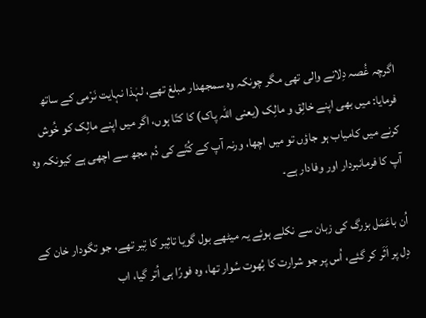اگرچہ غُصہ دِلانے والی تھی مگر چونکہ وہ سمجھدار مبلغ تھے، لہٰذا نہایت نَرْمی کے ساتھ فرمایا: میں بھی اپنے خالِق و مالِک (یعنی اللہ پاک) کا کتّا ہوں، اگر میں اپنے مالِک کو خُوش کرنے میں کامیاب ہو جاؤں تو میں اچھا، ورنہ آپ کے کُتّے کی دُم مجھ سے اچھی ہے کیونکہ وہ آپ کا فرمانبردار اور وفادار ہے۔

اُن باعَمَل بزرگ کی زبان سے نکلے ہوئے یہ میٹھے بول گویا تاثِیر کا تِیر تھے، جو تگودار خان کے دِل پر اَثَر کر گئے، اُس پر جو شرارت کا بُھوت سُوار تھا، وہ فورًا ہی اُتر گیا، اب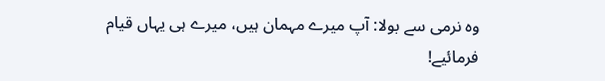وہ نرمی سے بولا: آپ میرے مہمان ہیں، میرے ہی یہاں قیام فرمائیے!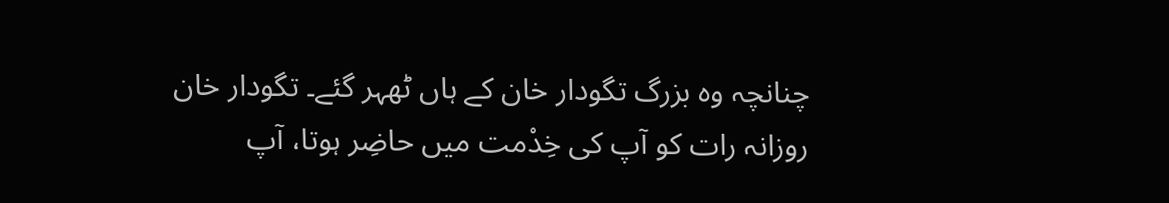چنانچہ وہ بزرگ تگودار خان کے ہاں ٹھہر گئے۔ تگودار خان روزانہ رات کو آپ کی خِدْمت میں حاضِر ہوتا، آپ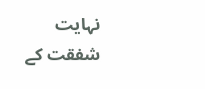نہایت شفقت کے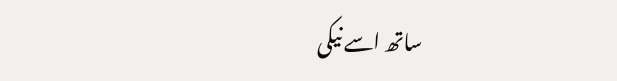ساتھ اسے نیکی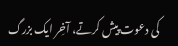کی دعوت پیش کرتے، آخِر ایک بزرگ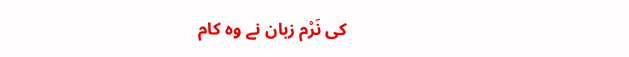کی نَرْم زبان نے وہ کام